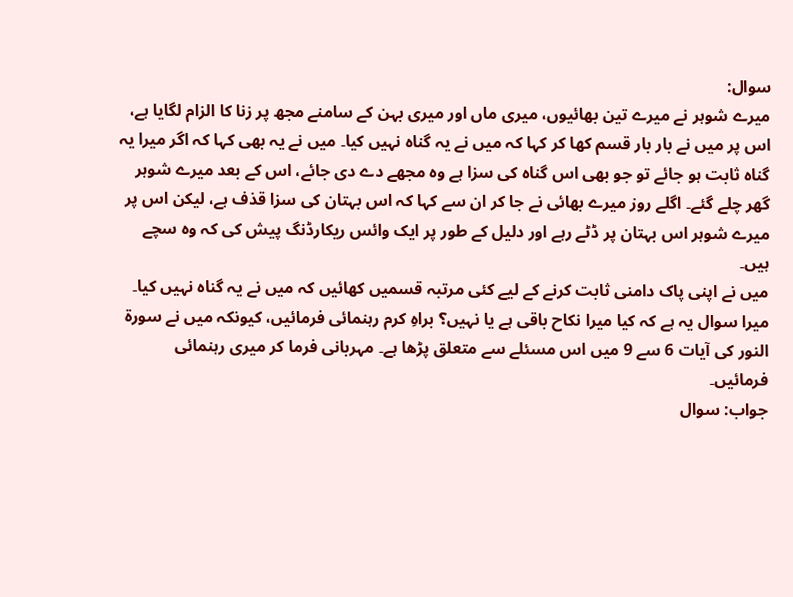سوال:
میرے شوہر نے میرے تین بھائیوں، میری ماں اور میری بہن کے سامنے مجھ پر زنا کا الزام لگایا ہے، اس پر میں نے بار بار قسم کھا کر کہا کہ میں نے یہ گناہ نہیں کیا۔ میں نے یہ بھی کہا کہ اگر میرا یہ گناہ ثابت ہو جائے تو جو بھی اس گناہ کی سزا ہے وہ مجھے دے دی جائے، اس کے بعد میرے شوہر گھر چلے گئے۔ اگلے روز میرے بھائی نے جا کر ان سے کہا کہ اس بہتان کی سزا قذف ہے، لیکن اس پر میرے شوہر اس بہتان پر ڈٹے رہے اور دلیل کے طور پر ایک وائس ریکارڈنگ پیش کی کہ وہ سچے ہیں۔
میں نے اپنی پاک دامنی ثابت کرنے کے لیے کئی مرتبہ قسمیں کھائیں کہ میں نے یہ گناہ نہیں کیا۔
میرا سوال یہ ہے کہ کیا میرا نکاح باقی ہے یا نہیں؟ براہِ کرم رہنمائی فرمائیں، کیونکہ میں نے سورۃ النور کی آیات 6 سے 9 میں اس مسئلے سے متعلق پڑھا ہے۔ مہربانی فرما کر میری رہنمائی فرمائیں۔
جواب: سوال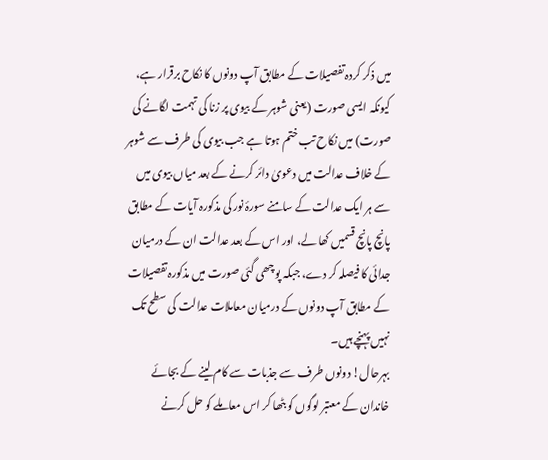میں ذکر کردہ تفصیلات کے مطابق آپ دونوں کا نکاح برقرار ہے، کیونکہ ایسی صورت (یعنی شوہر کے بیوی پر زنا کی تہمت لگانے کی صورت) میں نکاح تب ختم ہوتا ہے جب بیوی کی طرف سے شوہر کے خلاف عدالت میں دعویٰ دائر کرنے کے بعد میاں بیوی میں سے ہر ایک عدالت کے سامنے سورۂ نور کی مذکورہ آیات کے مطابق پانچ پانچ قسمیں کھا لے، اور اس کے بعد عدالت ان کے درمیان جدائی کا فیصلہ کر دے، جبکہ پوچھی گئی صورت میں مذکورہ تفصیلات کے مطابق آپ دونوں کے درمیان معاملات عدالت کی سطح تک نہیں پہنچے ہیں۔
بہرحال! دونوں طرف سے جذبات سے کام لینے کے بجائے خاندان کے معتبر لوگوں کو بٹھا کر اس معاملے کو حل کرنے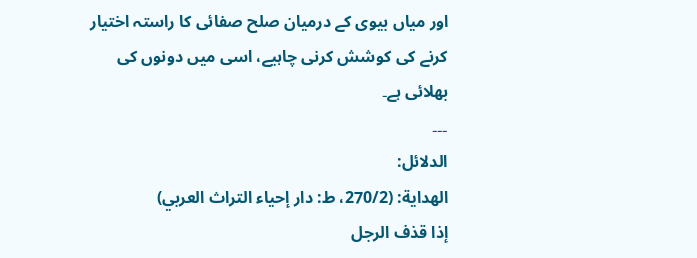اور میاں بیوی کے درمیان صلح صفائی کا راستہ اختیار کرنے کی کوشش کرنی چاہیے، اسی میں دونوں کی بھلائی ہے۔
۔۔۔
الدلائل:
الھدایة: (270/2، ط: دار إحياء التراث العربي)
إذا قذف الرجل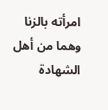امرأته بالزنا وهما من أهل الشهادة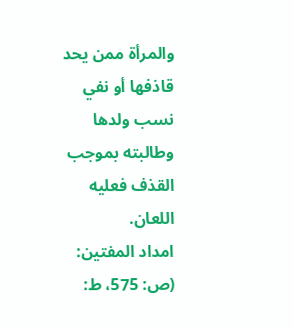والمرأة ممن يحد قاذفها أو نفي نسب ولدها وطالبته بموجب القذف فعليه اللعان.
امداد المفتین: (ص: 575، ط: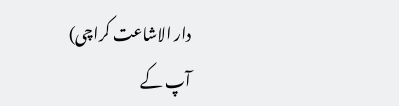دار الاشاعت کراچی)
آپ کے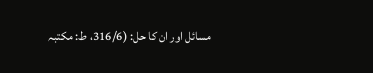مسائل اور ان کا حل: (316/6، ط: مکتبہ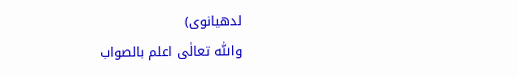لدھیانوی)
واللّٰه تعالٰی اعلم بالصواب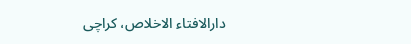دارالافتاء الاخلاص، کراچی